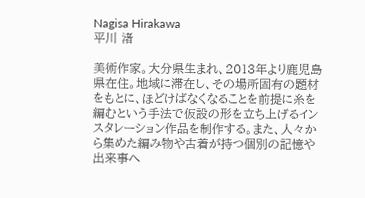Nagisa Hirakawa
平川 渚

美術作家。大分県生まれ、2013年より鹿児島県在住。地域に滞在し、その場所固有の題材をもとに、ほどけばなくなることを前提に糸を編むという手法で仮設の形を立ち上げるインスタレーション作品を制作する。また、人々から集めた編み物や古着が持つ個別の記憶や出来事へ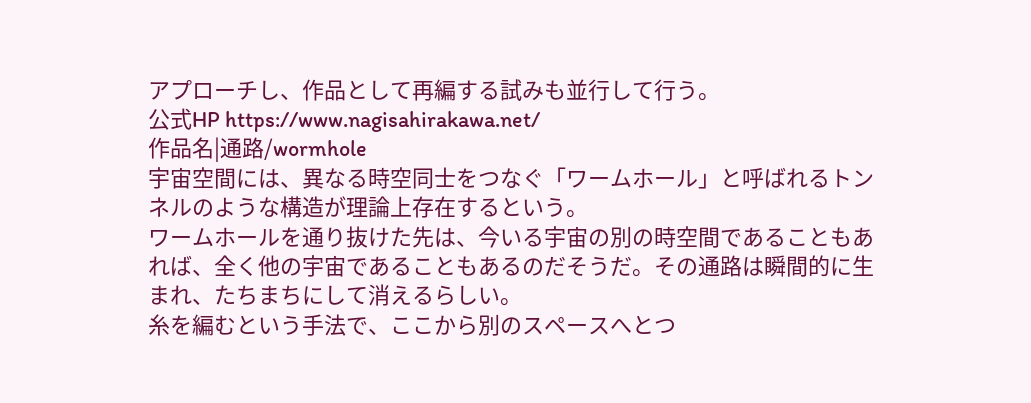アプローチし、作品として再編する試みも並行して行う。
公式HP https://www.nagisahirakawa.net/
作品名|通路/wormhole
宇宙空間には、異なる時空同士をつなぐ「ワームホール」と呼ばれるトンネルのような構造が理論上存在するという。
ワームホールを通り抜けた先は、今いる宇宙の別の時空間であることもあれば、全く他の宇宙であることもあるのだそうだ。その通路は瞬間的に生まれ、たちまちにして消えるらしい。
糸を編むという手法で、ここから別のスペースへとつ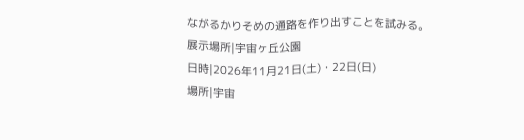ながるかりそめの通路を作り出すことを試みる。
展示場所|宇宙ヶ丘公園
日時|2026年11月21日(土)・22日(日)
場所|宇宙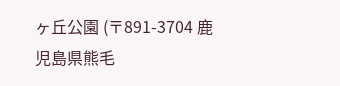ヶ丘公園 (〒891-3704 鹿児島県熊毛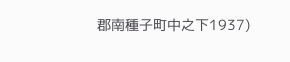郡南種子町中之下1937)